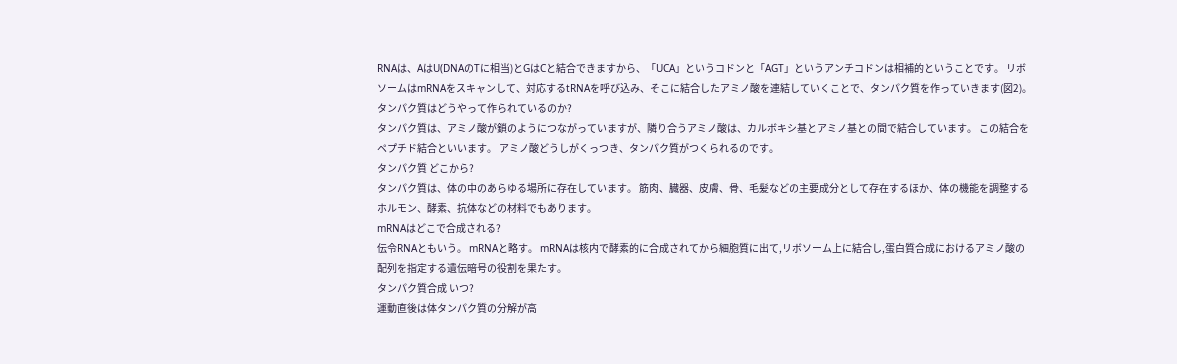RNAは、AはU(DNAのTに相当)とGはCと結合できますから、「UCA」というコドンと「AGT」というアンチコドンは相補的ということです。 リボソームはmRNAをスキャンして、対応するtRNAを呼び込み、そこに結合したアミノ酸を連結していくことで、タンパク質を作っていきます(図2)。
タンパク質はどうやって作られているのか?
タンパク質は、アミノ酸が鎖のようにつながっていますが、隣り合うアミノ酸は、カルボキシ基とアミノ基との間で結合しています。 この結合をペプチド結合といいます。 アミノ酸どうしがくっつき、タンパク質がつくられるのです。
タンパク質 どこから?
タンパク質は、体の中のあらゆる場所に存在しています。 筋肉、臓器、皮膚、骨、毛髪などの主要成分として存在するほか、体の機能を調整するホルモン、酵素、抗体などの材料でもあります。
mRNAはどこで合成される?
伝令RNAともいう。 mRNAと略す。 mRNAは核内で酵素的に合成されてから細胞質に出て,リボソーム上に結合し,蛋白質合成におけるアミノ酸の配列を指定する遺伝暗号の役割を果たす。
タンパク質合成 いつ?
運動直後は体タンパク質の分解が高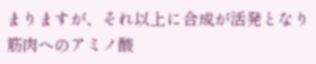まりますが、それ以上に合成が活発となり筋肉へのアミノ酸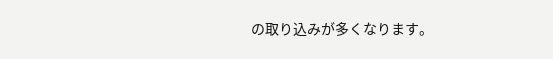の取り込みが多くなります。